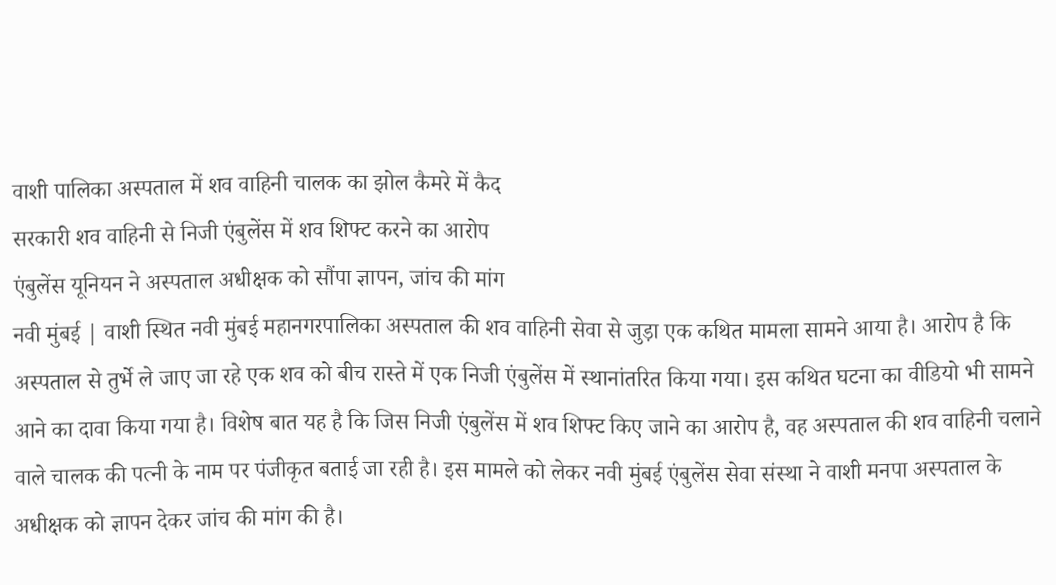वाशी पालिका अस्पताल में शव वाहिनी चालक का झोल कैमरे में कैद
सरकारी शव वाहिनी से निजी एंबुलेंस में शव शिफ्ट करने का आरोप
एंबुलेंस यूनियन ने अस्पताल अधीक्षक को सौंपा ज्ञापन, जांच की मांग
नवी मुंबई | वाशी स्थित नवी मुंबई महानगरपालिका अस्पताल की शव वाहिनी सेवा से जुड़ा एक कथित मामला सामने आया है। आरोप है कि अस्पताल से तुर्भे ले जाए जा रहे एक शव को बीच रास्ते में एक निजी एंबुलेंस में स्थानांतरित किया गया। इस कथित घटना का वीडियो भी सामने आने का दावा किया गया है। विशेष बात यह है कि जिस निजी एंबुलेंस में शव शिफ्ट किए जाने का आरोप है, वह अस्पताल की शव वाहिनी चलाने वाले चालक की पत्नी के नाम पर पंजीकृत बताई जा रही है। इस मामले को लेकर नवी मुंबई एंबुलेंस सेवा संस्था ने वाशी मनपा अस्पताल के अधीक्षक को ज्ञापन देकर जांच की मांग की है।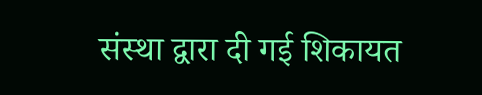संस्था द्वारा दी गई शिकायत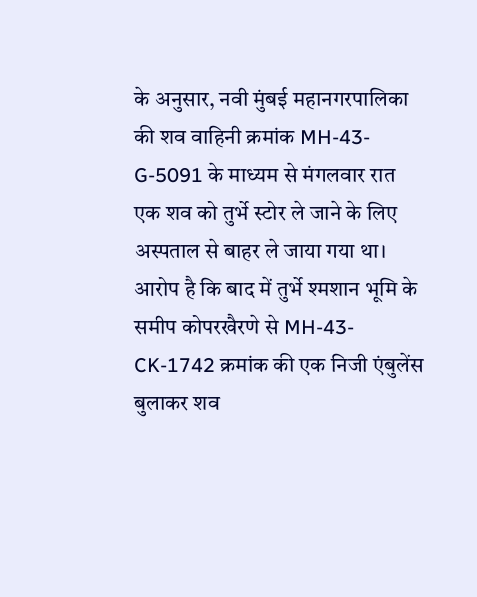के अनुसार, नवी मुंबई महानगरपालिका की शव वाहिनी क्रमांक MH-43-G-5091 के माध्यम से मंगलवार रात एक शव को तुर्भे स्टोर ले जाने के लिए अस्पताल से बाहर ले जाया गया था। आरोप है कि बाद में तुर्भे श्मशान भूमि के समीप कोपरखैरणे से MH-43-CK-1742 क्रमांक की एक निजी एंबुलेंस बुलाकर शव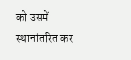को उसमें स्थानांतरित कर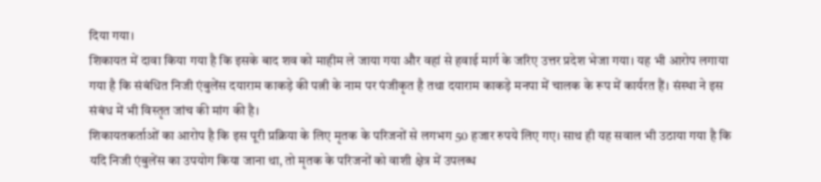दिया गया।
शिकायत में दावा किया गया है कि इसके बाद शव को माहीम ले जाया गया और वहां से हवाई मार्ग के जरिए उत्तर प्रदेश भेजा गया। यह भी आरोप लगाया गया है कि संबंधित निजी एंबुलेंस दयाराम काकड़े की पत्नी के नाम पर पंजीकृत है तथा दयाराम काकड़े मनपा में चालक के रूप में कार्यरत हैं। संस्था ने इस संबंध में भी विस्तृत जांच की मांग की है।
शिकायतकर्ताओं का आरोप है कि इस पूरी प्रक्रिया के लिए मृतक के परिजनों से लगभग 50 हजार रुपये लिए गए। साथ ही यह सवाल भी उठाया गया है कि यदि निजी एंबुलेंस का उपयोग किया जाना था, तो मृतक के परिजनों को वाशी क्षेत्र में उपलब्ध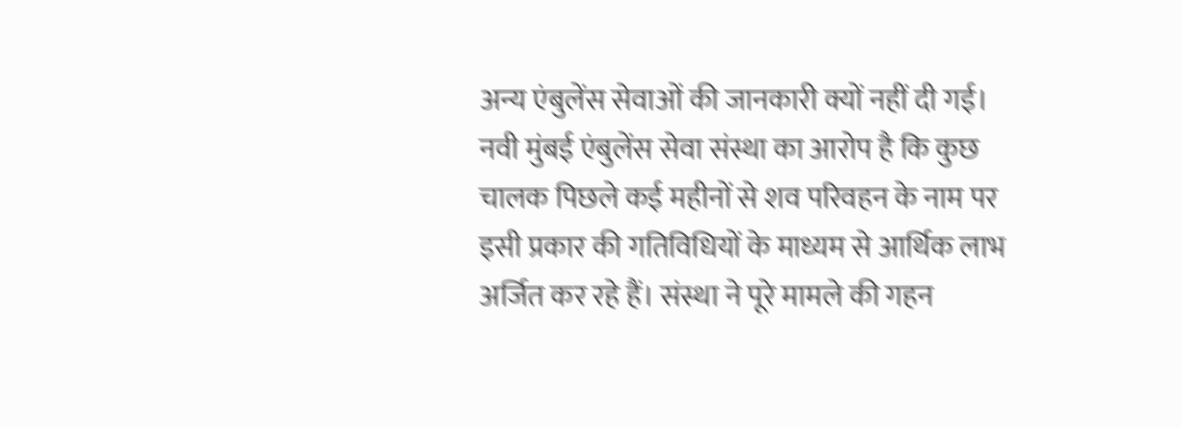अन्य एंबुलेंस सेवाओं की जानकारी क्यों नहीं दी गई।
नवी मुंबई एंबुलेंस सेवा संस्था का आरोप है कि कुछ चालक पिछले कई महीनों से शव परिवहन के नाम पर इसी प्रकार की गतिविधियों के माध्यम से आर्थिक लाभ अर्जित कर रहे हैं। संस्था ने पूरे मामले की गहन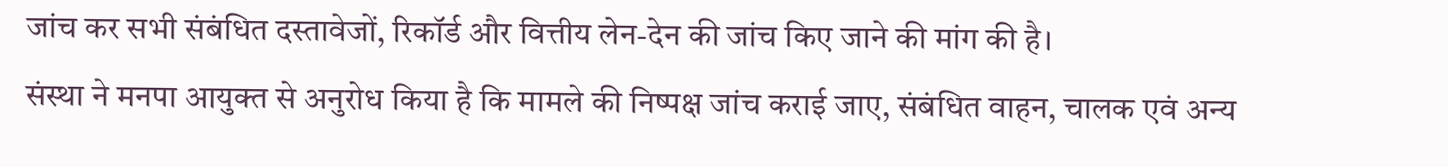जांच कर सभी संबंधित दस्तावेजों, रिकॉर्ड और वित्तीय लेन-देन की जांच किए जाने की मांग की है।
संस्था ने मनपा आयुक्त से अनुरोध किया है कि मामले की निष्पक्ष जांच कराई जाए, संबंधित वाहन, चालक एवं अन्य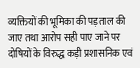व्यक्तियों की भूमिका की पड़ताल की जाए तथा आरोप सही पाए जाने पर दोषियों के विरुद्ध कड़ी प्रशासनिक एवं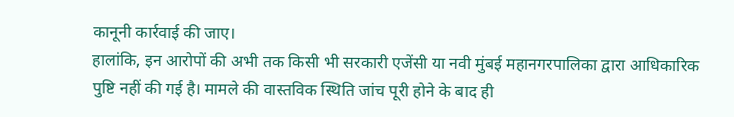कानूनी कार्रवाई की जाए।
हालांकि, इन आरोपों की अभी तक किसी भी सरकारी एजेंसी या नवी मुंबई महानगरपालिका द्वारा आधिकारिक पुष्टि नहीं की गई है। मामले की वास्तविक स्थिति जांच पूरी होने के बाद ही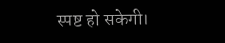स्पष्ट हो सकेगी।